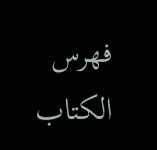فهرس الكتاب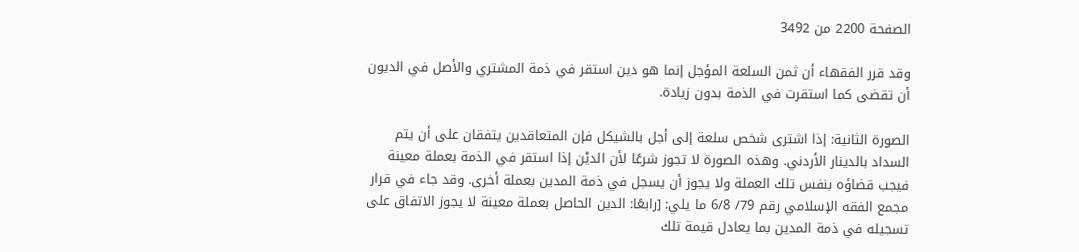الصفحة 2200 من 3492

وقد قرر الفقهاء أن ثمن السلعة المؤجل إنما هو دين استقر في ذمة المشتري والأصل في الديون أن تقضى كما استقرت في الذمة بدون زيادة.

الصورة الثانية: إذا اشترى شخص سلعة إلى أجل بالشيكل فإن المتعاقدين يتفقان على أن يتم السداد بالدينار الأردني. وهذه الصورة لا تجوز شرعًا لأن الديْن إذا استقر في الذمة بعملة معينة فيجب قضاؤه بنفس تلك العملة ولا يجوز أن يسجل في ذمة المدين بعملة أخرى. وقد جاء في قرار مجمع الفقه الإسلامي رقم 79/ 6/8 ما يلي: [رابعًا: الدين الحاصل بعملة معينة لا يجوز الاتفاق على تسجيله في ذمة المدين بما يعادل قيمة تلك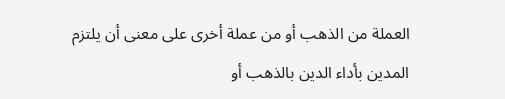العملة من الذهب أو من عملة أخرى على معنى أن يلتزم المدين بأداء الدين بالذهب أو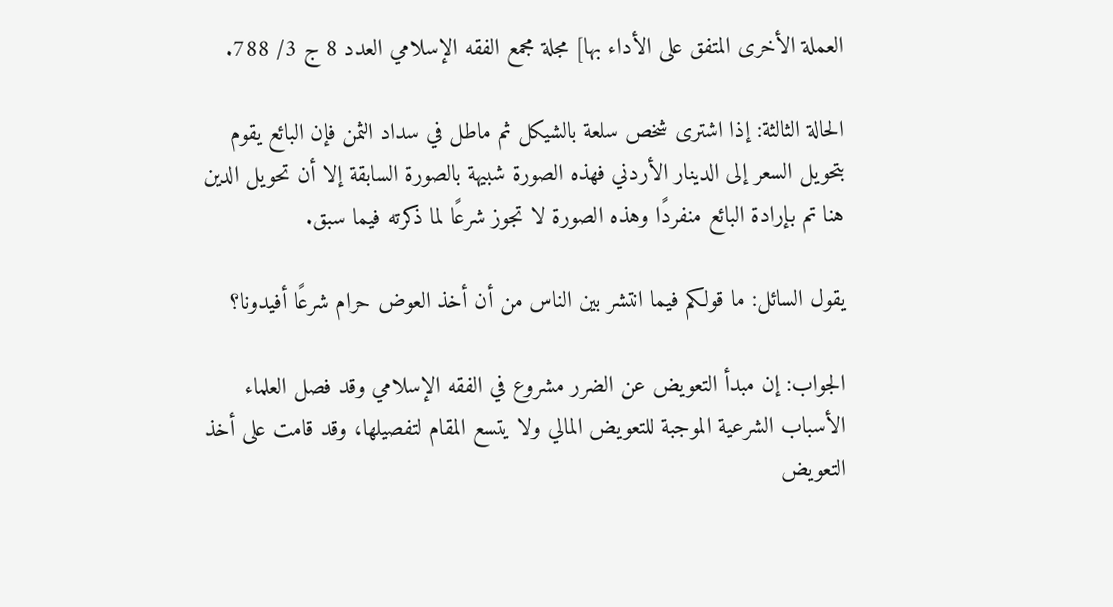العملة الأخرى المتفق على الأداء بها] مجلة مجمع الفقه الإسلامي العدد 8 ج 3/ 788.

الحالة الثالثة: إذا اشترى شخص سلعة بالشيكل ثم ماطل في سداد الثمن فإن البائع يقوم بتحويل السعر إلى الدينار الأردني فهذه الصورة شبيهة بالصورة السابقة إلا أن تحويل الدين هنا تم بإرادة البائع منفردًا وهذه الصورة لا تجوز شرعًا لما ذكرته فيما سبق.

يقول السائل: ما قولكم فيما انتشر بين الناس من أن أخذ العوض حرام شرعًا أفيدونا؟

الجواب: إن مبدأ التعويض عن الضرر مشروع في الفقه الإسلامي وقد فصل العلماء الأسباب الشرعية الموجبة للتعويض المالي ولا يتسع المقام لتفصيلها، وقد قامت على أخذ التعويض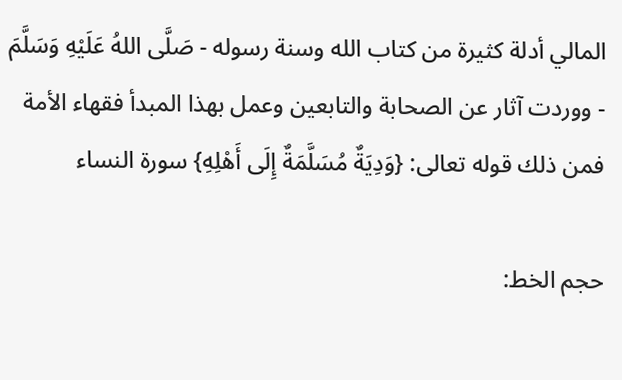المالي أدلة كثيرة من كتاب الله وسنة رسوله - صَلَّى اللهُ عَلَيْهِ وَسَلَّمَ - ووردت آثار عن الصحابة والتابعين وعمل بهذا المبدأ فقهاء الأمة فمن ذلك قوله تعالى: {وَدِيَةٌ مُسَلَّمَةٌ إِلَى أَهْلِهِ} سورة النساء

حجم الخط: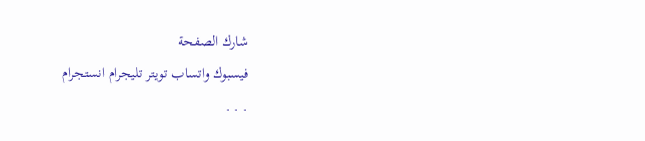شارك الصفحة
فيسبوك واتساب تويتر تليجرام انستجرام
. . .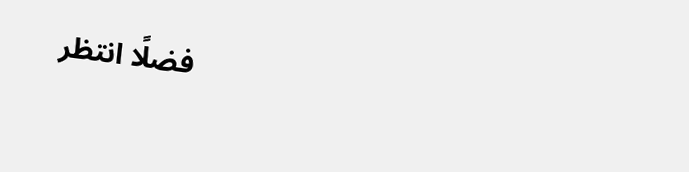فضلًا انتظر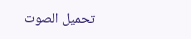تحميل الصوت